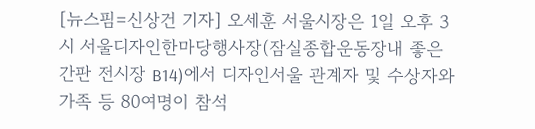[뉴스핌=신상건 기자] 오세훈 서울시장은 1일 오후 3시 서울디자인한마당행사장(잠실종합운동장내 좋은간판 전시장 B14)에서 디자인서울 관계자 및 수상자와 가족 등 80여명이 참석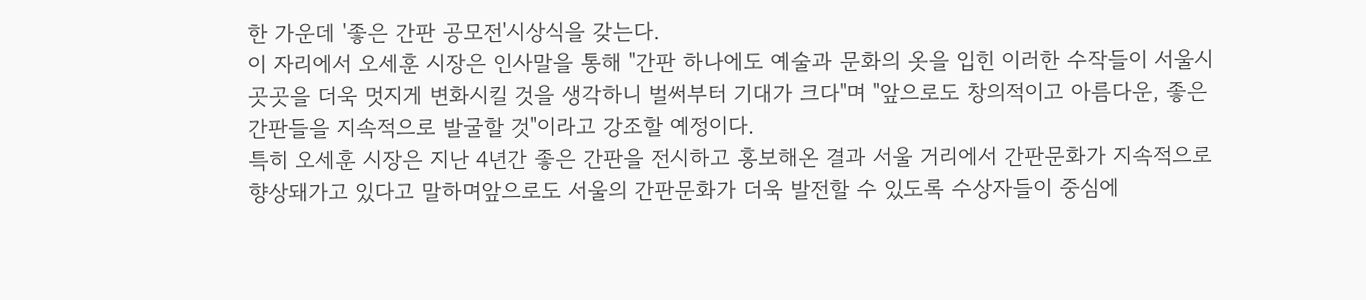한 가운데 '좋은 간판 공모전'시상식을 갖는다.
이 자리에서 오세훈 시장은 인사말을 통해 "간판 하나에도 예술과 문화의 옷을 입힌 이러한 수작들이 서울시 곳곳을 더욱 멋지게 변화시킬 것을 생각하니 벌써부터 기대가 크다"며 "앞으로도 창의적이고 아름다운, 좋은 간판들을 지속적으로 발굴할 것"이라고 강조할 예정이다.
특히 오세훈 시장은 지난 4년간 좋은 간판을 전시하고 홍보해온 결과 서울 거리에서 간판문화가 지속적으로 향상돼가고 있다고 말하며앞으로도 서울의 간판문화가 더욱 발전할 수 있도록 수상자들이 중심에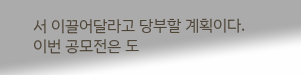서 이끌어달라고 당부할 계획이다.
이번 공모전은 도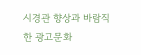시경관 향상과 바람직한 광고문화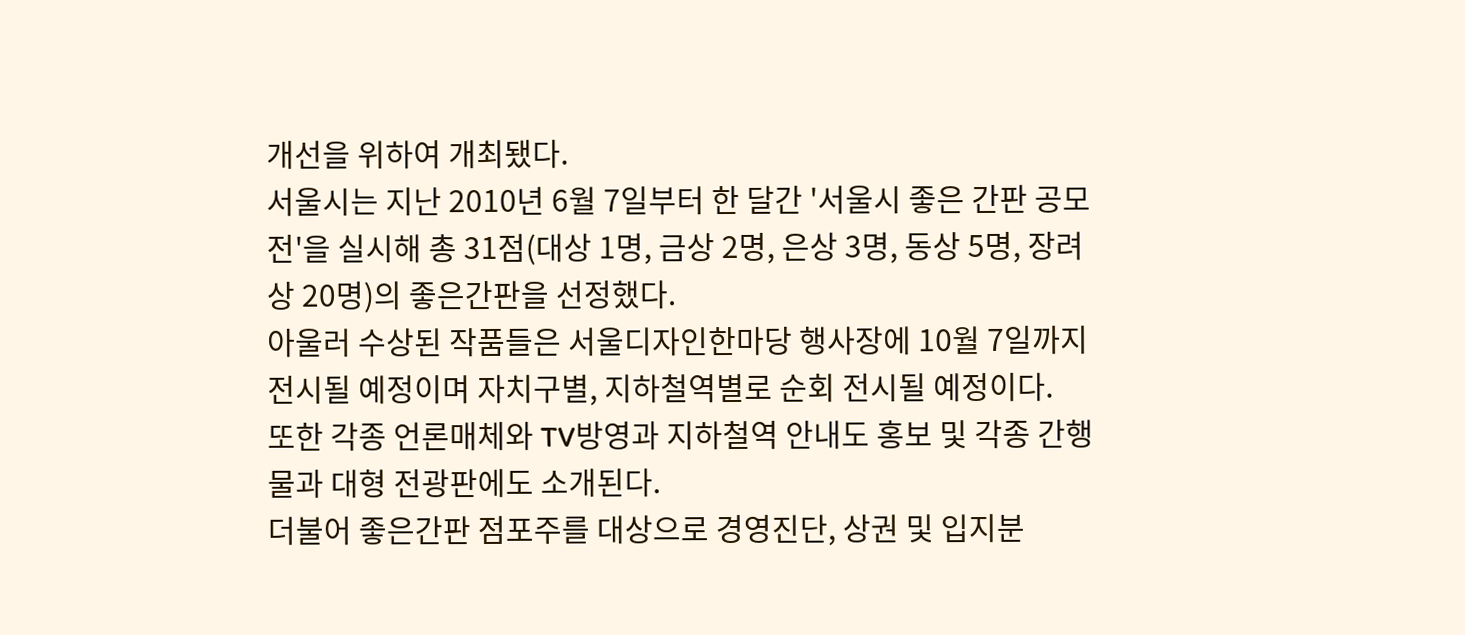개선을 위하여 개최됐다.
서울시는 지난 2010년 6월 7일부터 한 달간 '서울시 좋은 간판 공모전'을 실시해 총 31점(대상 1명, 금상 2명, 은상 3명, 동상 5명, 장려상 20명)의 좋은간판을 선정했다.
아울러 수상된 작품들은 서울디자인한마당 행사장에 10월 7일까지 전시될 예정이며 자치구별, 지하철역별로 순회 전시될 예정이다.
또한 각종 언론매체와 TV방영과 지하철역 안내도 홍보 및 각종 간행물과 대형 전광판에도 소개된다.
더불어 좋은간판 점포주를 대상으로 경영진단, 상권 및 입지분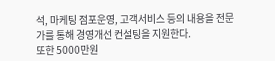석, 마케팅 점포운영, 고객서비스 등의 내용을 전문가를 통해 경영개선 컨설팅을 지원한다.
또한 5000만원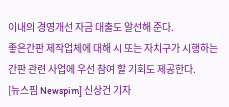이내의 경영개선 자금 대출도 알선해 준다.
좋은간판 제작업체에 대해 시 또는 자치구가 시행하는 간판 관련 사업에 우선 참여 할 기회도 제공한다.
[뉴스핌 Newspim] 신상건 기자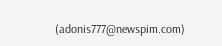(adonis777@newspim.com)